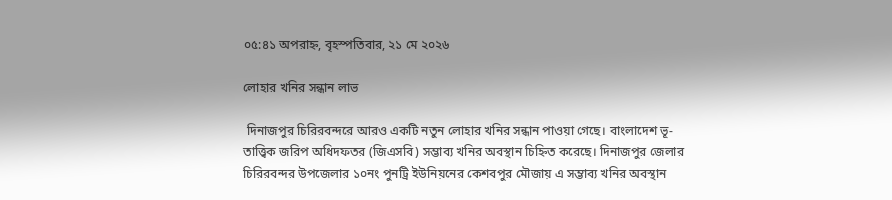০৫:৪১ অপরাহ্ন, বৃহস্পতিবার, ২১ মে ২০২৬

লোহার খনির সন্ধান লাভ

 দিনাজপুর চিরিরবন্দরে আরও একটি নতুন লোহার খনির সন্ধান পাওয়া গেছে। বাংলাদেশ ভূ-তাত্ত্বিক জরিপ অধিদফতর (জিএসবি) সম্ভাব্য খনির অবস্থান চিহ্নিত করেছে। দিনাজপুর জেলার চিরিরবন্দর উপজেলার ১০নং পুনট্রি ইউনিয়নের কেশবপুর মৌজায় এ সম্ভাব্য খনির অবস্থান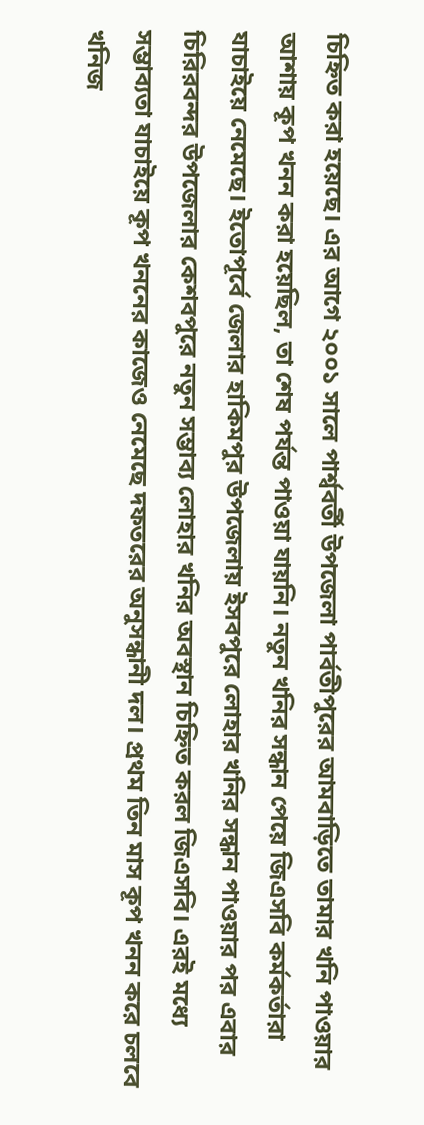চিহ্নিত করা হয়েছে। এর আগে ২০০১ সালে পার্শ্ববর্তী উপজেলা পার্বতীপুরের আমবাড়িতে তামার খনি পাওয়ার আশায় কূপ খনন করা হয়েছিল, তা শেষ পর্যন্ত পাওয়া যায়নি। নতুন খনির সন্ধান পেয়ে জিএসবি কর্মকর্তারা যাচাইয়ে নেমেছে। ইতোপূর্বে জেলার হাকিমপুর উপজেলায় ইসবপুরে লোহার খনির সন্ধান পাওয়ার পর এবার চিরিরবন্দর উপজেলার কেশবপুরে নতুন সম্ভাব্য লোহার খনির অবস্থান চিহ্নিত করল জিএসবি। এরই মধ্যে সম্ভাব্যতা যাচাইয়ে কূপ খননের কাজেও নেমেছে দফতরের অনুসন্ধানী দল। প্রথম তিন মাস কূপ খনন করে চলবে খনিজ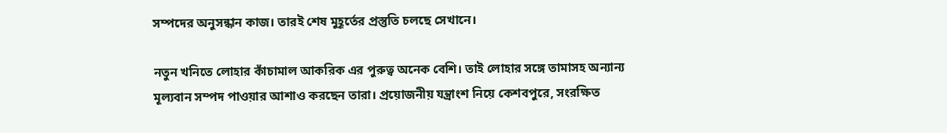সম্পদের অনুসন্ধান কাজ। তারই শেষ মুহূর্তের প্রস্তুতি চলছে সেখানে।

নতুন খনিতে লোহার কাঁচামাল আকরিক এর পুরুত্ব অনেক বেশি। তাই লোহার সঙ্গে তামাসহ অন্যান্য মূল্যবান সম্পদ পাওয়ার আশাও করছেন তারা। প্রয়োজনীয় যন্ত্রাংশ নিয়ে কেশবপুরে, সংরক্ষিত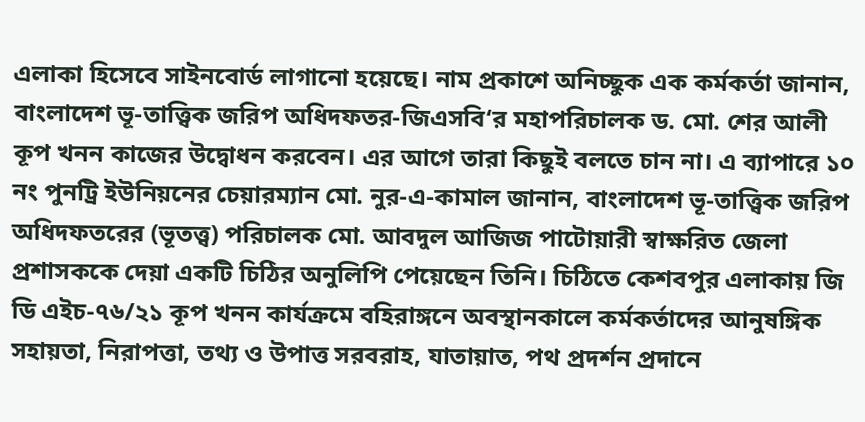এলাকা হিসেবে সাইনবোর্ড লাগানো হয়েছে। নাম প্রকাশে অনিচ্ছুক এক কর্মকর্তা জানান, বাংলাদেশ ভূ-তাত্ত্বিক জরিপ অধিদফতর-জিএসবি‘র মহাপরিচালক ড. মো. শের আলী কূপ খনন কাজের উদ্বোধন করবেন। এর আগে তারা কিছুই বলতে চান না। এ ব্যাপারে ১০ নং পুনট্রি ইউনিয়নের চেয়ারম্যান মো. নুর-এ-কামাল জানান, বাংলাদেশ ভূ-তাত্ত্বিক জরিপ অধিদফতরের (ভূতত্ত্ব) পরিচালক মো. আবদুল আজিজ পাটোয়ারী স্বাক্ষরিত জেলা প্রশাসককে দেয়া একটি চিঠির অনুলিপি পেয়েছেন তিনি। চিঠিতে কেশবপুর এলাকায় জি ডি এইচ-৭৬/২১ কূপ খনন কার্যক্রমে বহিরাঙ্গনে অবস্থানকালে কর্মকর্তাদের আনুষঙ্গিক সহায়তা, নিরাপত্তা, তথ্য ও উপাত্ত সরবরাহ, যাতায়াত, পথ প্রদর্শন প্রদানে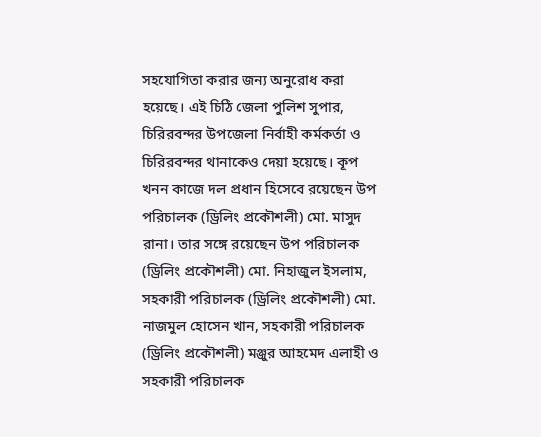সহযোগিতা করার জন্য অনুরোধ করা হয়েছে। এই চিঠি জেলা পুলিশ সুপার, চিরিরবন্দর উপজেলা নির্বাহী কর্মকর্তা ও চিরিরবন্দর থানাকেও দেয়া হয়েছে। কূপ খনন কাজে দল প্রধান হিসেবে রয়েছেন উপ পরিচালক (ড্রিলিং প্রকৌশলী) মো. মাসুদ রানা। তার সঙ্গে রয়েছেন উপ পরিচালক (ড্রিলিং প্রকৌশলী) মো. নিহাজুল ইসলাম, সহকারী পরিচালক (ড্রিলিং প্রকৌশলী) মো. নাজমুল হোসেন খান, সহকারী পরিচালক (ড্রিলিং প্রকৌশলী) মঞ্জুর আহমেদ এলাহী ও সহকারী পরিচালক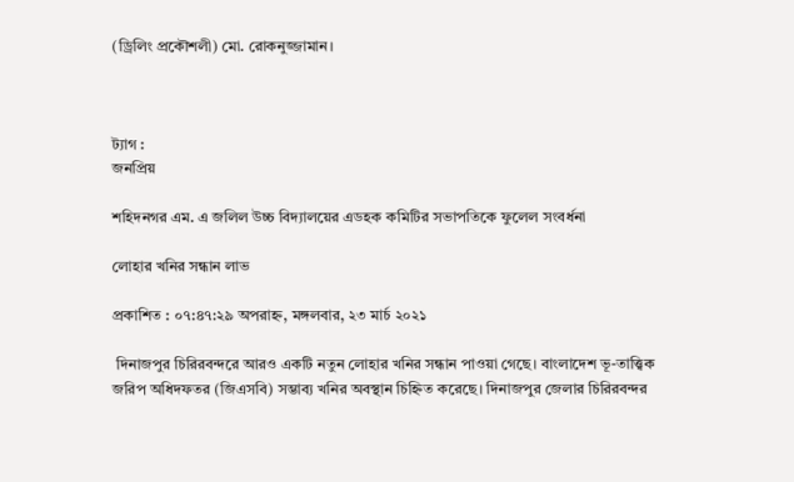(ড্রিলিং প্রকৌশলী) মো. রোকনুজ্জামান।



ট্যাগ :
জনপ্রিয়

শহিদনগর এম. এ জলিল উচ্চ বিদ্যালয়ের এডহক কমিটির সভাপতিকে ফুলেল সংবর্ধনা

লোহার খনির সন্ধান লাভ

প্রকাশিত : ০৭:৪৭:২৯ অপরাহ্ন, মঙ্গলবার, ২৩ মার্চ ২০২১

 দিনাজপুর চিরিরবন্দরে আরও একটি নতুন লোহার খনির সন্ধান পাওয়া গেছে। বাংলাদেশ ভূ-তাত্ত্বিক জরিপ অধিদফতর (জিএসবি) সম্ভাব্য খনির অবস্থান চিহ্নিত করেছে। দিনাজপুর জেলার চিরিরবন্দর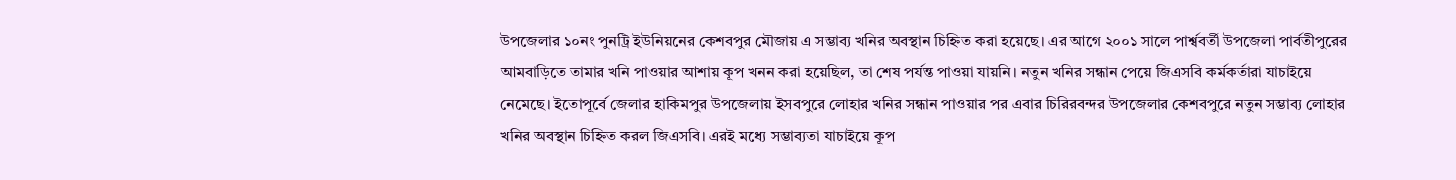উপজেলার ১০নং পুনট্রি ইউনিয়নের কেশবপুর মৌজায় এ সম্ভাব্য খনির অবস্থান চিহ্নিত করা হয়েছে। এর আগে ২০০১ সালে পার্শ্ববর্তী উপজেলা পার্বতীপুরের আমবাড়িতে তামার খনি পাওয়ার আশায় কূপ খনন করা হয়েছিল, তা শেষ পর্যন্ত পাওয়া যায়নি। নতুন খনির সন্ধান পেয়ে জিএসবি কর্মকর্তারা যাচাইয়ে নেমেছে। ইতোপূর্বে জেলার হাকিমপুর উপজেলায় ইসবপুরে লোহার খনির সন্ধান পাওয়ার পর এবার চিরিরবন্দর উপজেলার কেশবপুরে নতুন সম্ভাব্য লোহার খনির অবস্থান চিহ্নিত করল জিএসবি। এরই মধ্যে সম্ভাব্যতা যাচাইয়ে কূপ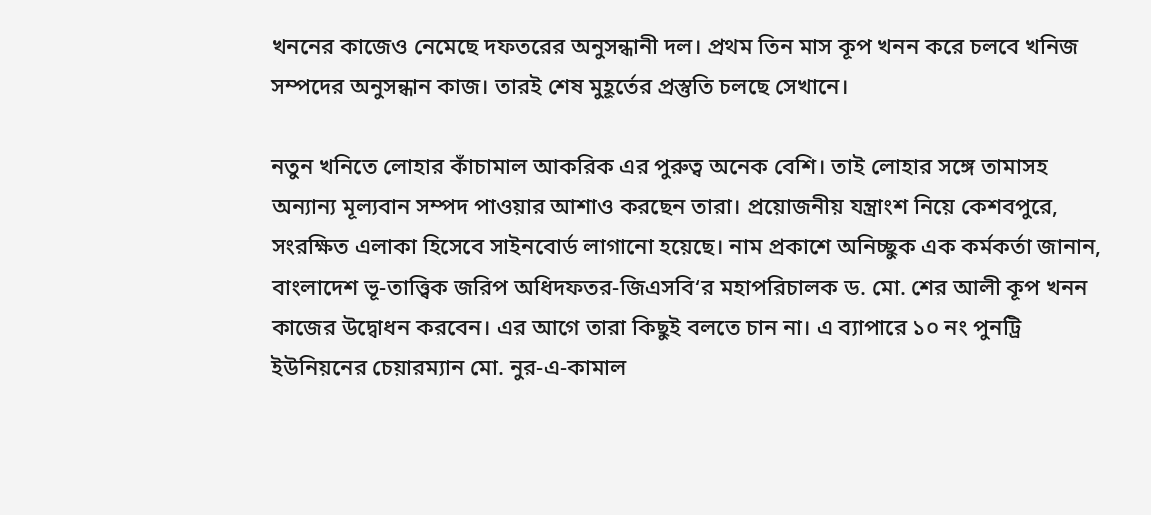খননের কাজেও নেমেছে দফতরের অনুসন্ধানী দল। প্রথম তিন মাস কূপ খনন করে চলবে খনিজ সম্পদের অনুসন্ধান কাজ। তারই শেষ মুহূর্তের প্রস্তুতি চলছে সেখানে।

নতুন খনিতে লোহার কাঁচামাল আকরিক এর পুরুত্ব অনেক বেশি। তাই লোহার সঙ্গে তামাসহ অন্যান্য মূল্যবান সম্পদ পাওয়ার আশাও করছেন তারা। প্রয়োজনীয় যন্ত্রাংশ নিয়ে কেশবপুরে, সংরক্ষিত এলাকা হিসেবে সাইনবোর্ড লাগানো হয়েছে। নাম প্রকাশে অনিচ্ছুক এক কর্মকর্তা জানান, বাংলাদেশ ভূ-তাত্ত্বিক জরিপ অধিদফতর-জিএসবি‘র মহাপরিচালক ড. মো. শের আলী কূপ খনন কাজের উদ্বোধন করবেন। এর আগে তারা কিছুই বলতে চান না। এ ব্যাপারে ১০ নং পুনট্রি ইউনিয়নের চেয়ারম্যান মো. নুর-এ-কামাল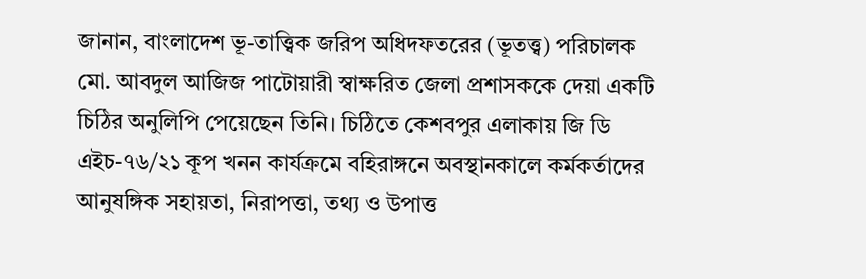জানান, বাংলাদেশ ভূ-তাত্ত্বিক জরিপ অধিদফতরের (ভূতত্ত্ব) পরিচালক মো. আবদুল আজিজ পাটোয়ারী স্বাক্ষরিত জেলা প্রশাসককে দেয়া একটি চিঠির অনুলিপি পেয়েছেন তিনি। চিঠিতে কেশবপুর এলাকায় জি ডি এইচ-৭৬/২১ কূপ খনন কার্যক্রমে বহিরাঙ্গনে অবস্থানকালে কর্মকর্তাদের আনুষঙ্গিক সহায়তা, নিরাপত্তা, তথ্য ও উপাত্ত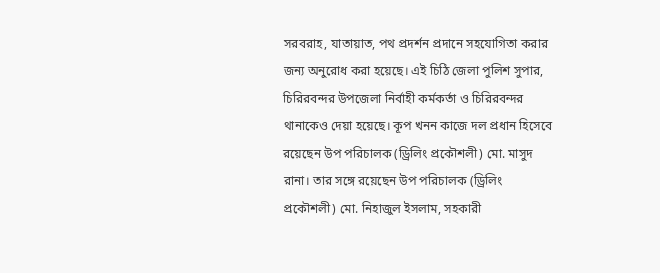সরবরাহ, যাতায়াত, পথ প্রদর্শন প্রদানে সহযোগিতা করার জন্য অনুরোধ করা হয়েছে। এই চিঠি জেলা পুলিশ সুপার, চিরিরবন্দর উপজেলা নির্বাহী কর্মকর্তা ও চিরিরবন্দর থানাকেও দেয়া হয়েছে। কূপ খনন কাজে দল প্রধান হিসেবে রয়েছেন উপ পরিচালক (ড্রিলিং প্রকৌশলী) মো. মাসুদ রানা। তার সঙ্গে রয়েছেন উপ পরিচালক (ড্রিলিং প্রকৌশলী) মো. নিহাজুল ইসলাম, সহকারী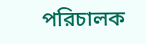পরিচালক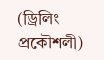(ড্রিলিং প্রকৌশলী)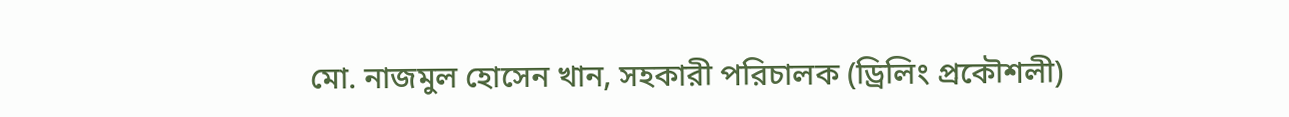মো. নাজমুল হোসেন খান, সহকারী পরিচালক (ড্রিলিং প্রকৌশলী)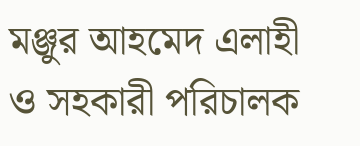মঞ্জুর আহমেদ এলাহী ও সহকারী পরিচালক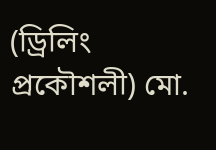(ড্রিলিং প্রকৌশলী) মো.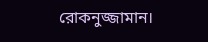রোকনুজ্জামান।